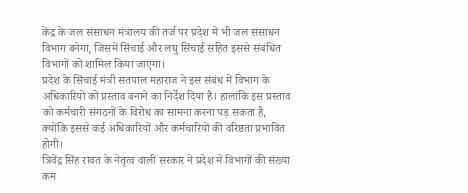केंद्र के जल संसाधन मंत्रालय की तर्ज पर प्रदेश में भी जल संसाधन विभाग बनेगा, जिसमें सिंचाई और लघु सिंचाई सहित इससे संबंधित विभागों को शामिल किया जाएगा।
प्रदेश के सिंचाई मंत्री सतपाल महाराज ने इस संबंध में विभाग के अधिकारियों को प्रस्ताव बनाने का निर्देश दिया है। हालांकि इस प्रस्ताव को कर्मचारी संगठनों के विरोध का सामना करना पड़ सकता है, क्योंकि इससे कई अधिकारियों और कर्मचारियों की वरिष्ठता प्रभावित होगी।
त्रिवेंद्र सिंह रावत के नेतृत्व वाली सरकार ने प्रदेश में विभागों की संख्या कम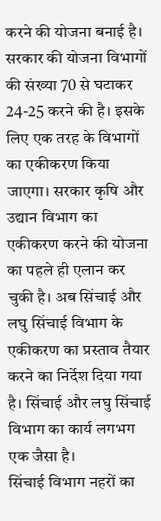करने की योजना बनाई है। सरकार की योजना विभागों की संख्या 70 से घटाकर 24-25 करने की है। इसके लिए एक तरह के विभागों का एकीकरण किया जाएगा। सरकार कृषि और उद्यान विभाग का एकीकरण करने की योजना का पहले ही एलान कर चुकी है। अब सिंचाई और लघु सिंचाई विभाग के एकीकरण का प्रस्ताव तैयार करने का निर्देश दिया गया है। सिंचाई और लघु सिंचाई विभाग का कार्य लगभग एक जैसा है।
सिंचाई विभाग नहरों का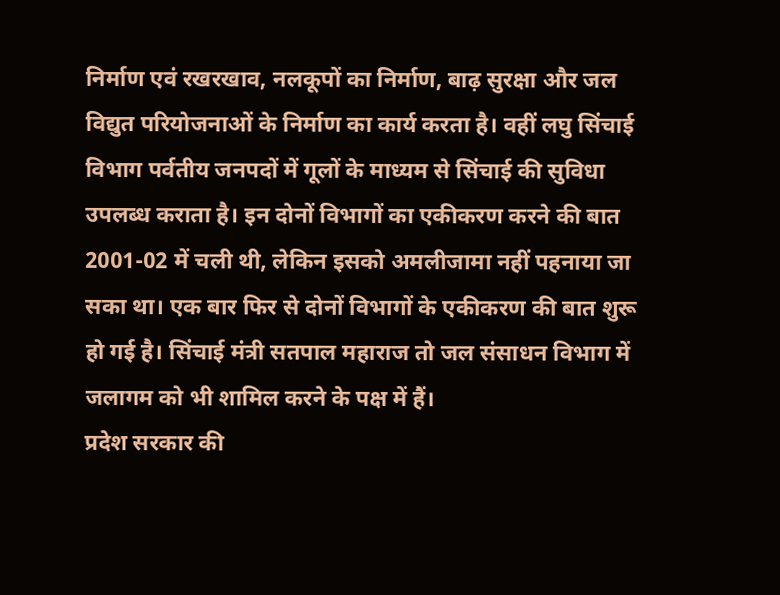निर्माण एवं रखरखाव, नलकूपों का निर्माण, बाढ़ सुरक्षा और जल विद्युत परियोजनाओं के निर्माण का कार्य करता है। वहीं लघु सिंचाई विभाग पर्वतीय जनपदों में गूलों के माध्यम से सिंचाई की सुविधा उपलब्ध कराता है। इन दोनों विभागों का एकीकरण करने की बात 2001-02 में चली थी, लेकिन इसको अमलीजामा नहीं पहनाया जा सका था। एक बार फिर से दोनों विभागों के एकीकरण की बात शुरू हो गई है। सिंचाई मंत्री सतपाल महाराज तो जल संसाधन विभाग में जलागम को भी शामिल करने के पक्ष में हैं।
प्रदेश सरकार की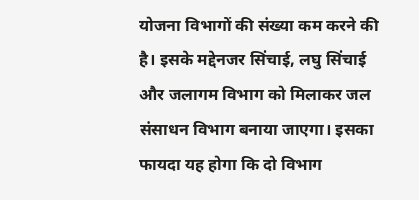योजना विभागों की संख्या कम करने की है। इसके मद्देनजर सिंचाई, लघु सिंचाई और जलागम विभाग को मिलाकर जल संसाधन विभाग बनाया जाएगा। इसका फायदा यह होगा कि दो विभाग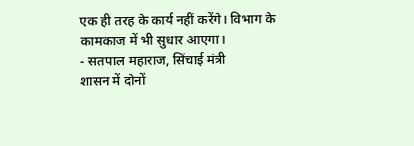एक ही तरह के कार्य नहीं करेंगे। विभाग के कामकाज में भी सुधार आएगा।
- सतपाल महाराज, सिंचाई मंत्री
शासन में दोनों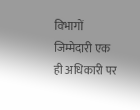विभागों जिम्मेदारी एक ही अधिकारी पर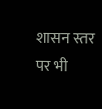शासन स्तर पर भी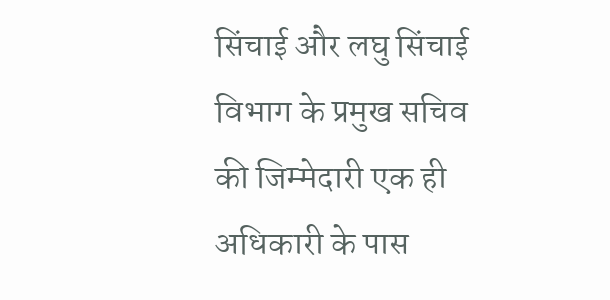सिंचाई और लघु सिंचाई विभाग के प्रमुख सचिव की जिम्मेदारी एक ही अधिकारी के पास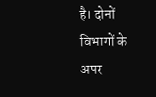है। दोनों विभागों के अपर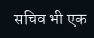सचिव भी एक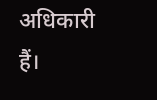अधिकारी हैं।